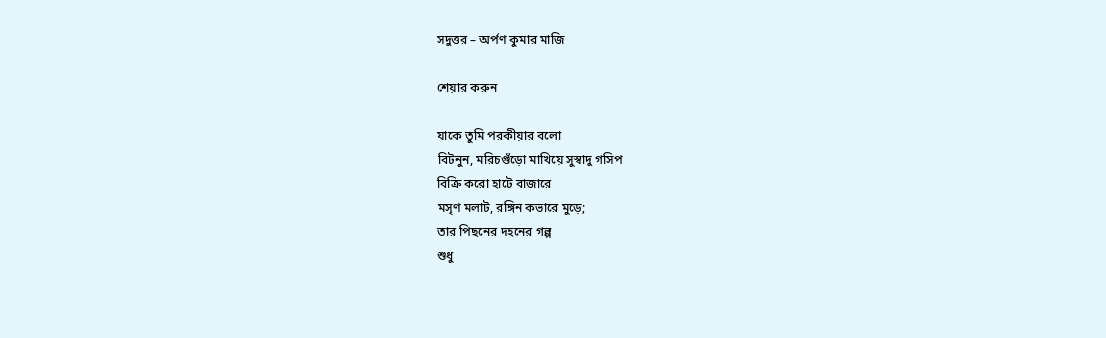সদুত্তর – অর্পণ কুমার মাজি

শেয়ার করুন

যাকে তুমি পরকীয়ার বলো
বিটনুন, মরিচগুঁড়ো মাখিয়ে সুস্বাদু গসিপ
বিক্রি করো হাটে বাজারে
মসৃণ মলাট, রঙ্গিন কভারে মুড়ে;
তার পিছনের দহনের গল্প
শুধু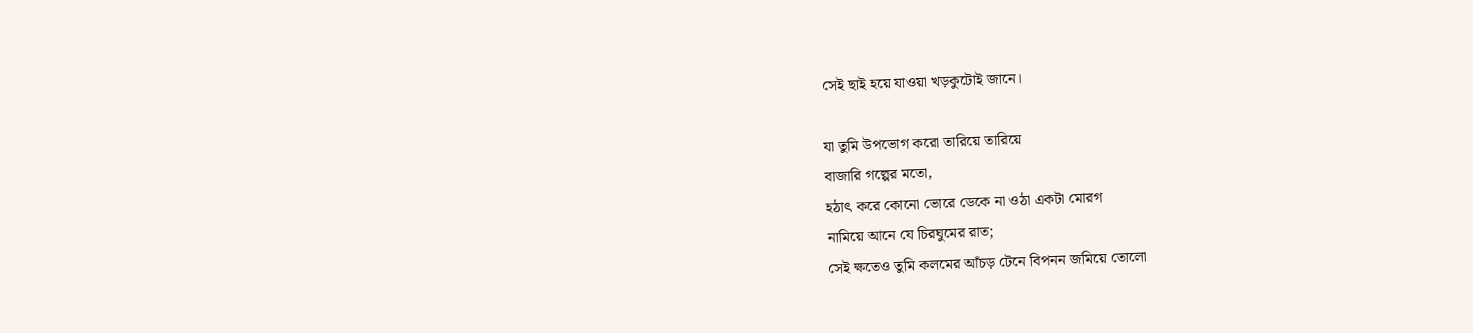সেই ছাই হয়ে যাওয়া খড়কুটোই জানে।

যা তুমি উপভোগ করো তারিয়ে তারিয়ে
বাজারি গল্পের মতো,
হঠাৎ করে কোনো ভোরে ডেকে না ওঠা একটা মোরগ
নামিয়ে আনে যে চিরঘুমের রাত;
সেই ক্ষতেও তুমি কলমের আঁচড় টেনে বিপনন জমিয়ে তোলো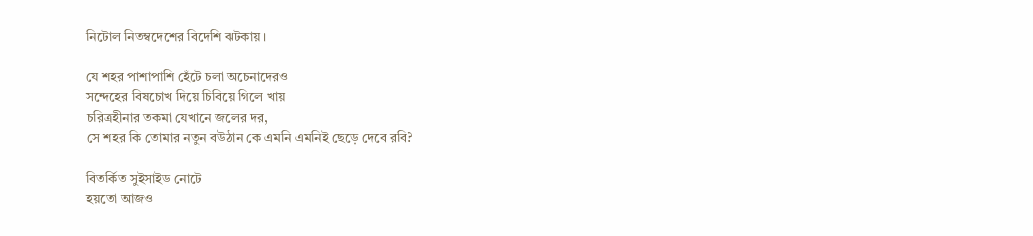নিটোল নিতম্বদেশের বিদেশি ঝটকায়।

যে শহর পাশাপাশি হেঁটে চলা অচেনাদেরও
সন্দেহের বিষচোখ দিয়ে চিবিয়ে গিলে খায়
চরিত্রহীনার তকমা যেখানে জলের দর,
সে শহর কি তোমার নতুন বউঠান কে এমনি এমনিই ছেড়ে দেবে রবি?

বিতর্কিত সুইসাইড নোটে
হয়তো আজও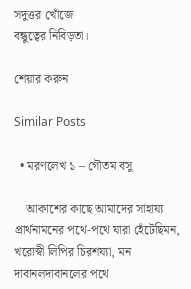সদুত্তর খোঁজে
বন্ধুত্বের নিবিড়তা।

শেয়ার করুন

Similar Posts

  • মরণলেখ ১ – গৌতম বসু

    আকাশের কাছে আমাদের সাহায্য প্রার্থনামনের পথে-পথে যারা হেঁটেছিমন, খরোস্বী লিপির চিরশয্যা, মন দাবানলদাবানলের পথে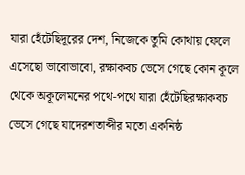যারা হেঁটেছিদূরের দেশ, নিজেকে তুমি কোথায় ফেলে এসেছো ভাবোভাবো, রক্ষাকবচ ভেসে গেছে কোন কূলে থেকে অকূলেমনের পথে-পথে যারা হেঁটেছিরক্ষাকবচ ভেসে গেছে যাদেরশতাব্দীর মতো একনিষ্ঠ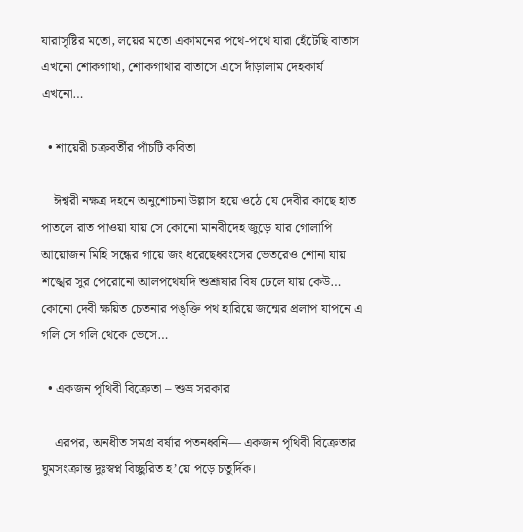যারাসৃষ্টির মতো, লয়ের মতো একামনের পথে-পথে যারা হেঁটেছি বাতাস এখনো শোকগাথা, শোকগাথার বাতাসে এসে দাঁড়ালাম দেহকার্য এখনো…

  • শায়েরী চক্রবর্তীর পাঁচটি কবিতা

    ঈশ্বরী নক্ষত্র দহনে অনুশোচনা উল্লাস হয়ে ওঠে যে দেবীর কাছে হাত পাতলে রাত পাওয়া যায় সে কোনো মানবীদেহ জুড়ে যার গোলাপি আয়োজন মিহি সন্ধের গায়ে জং ধরেছেধ্বংসের ভেতরেও শোনা যায় শঙ্খের সুর পেরোনো আলপথেযদি শুশ্রূষার বিষ ঢেলে যায় কেউ… কোনো দেবী ক্ষয়িত চেতনার পঙ্‌ক্তি পথ হারিয়ে জন্মের প্রলাপ যাপনে এ গলি সে গলি থেকে ভেসে…

  • একজন পৃথিবী বিক্রেতা – শুভ্র সরকার

    এরপর, অনধীত সমগ্র বর্ষার পতনধ্বনি— একজন পৃথিবী বিক্রেতার ঘুমসংক্রান্ত দুঃস্বপ্ন বিচ্ছুরিত হ’য়ে পড়ে চতুর্দিক।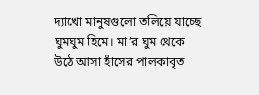দ্যাখো মানুষগুলো তলিয়ে যাচ্ছে ঘুমঘুম হিমে। মা’র ঘুম থেকে উঠে আসা হাঁসের পালকাবৃত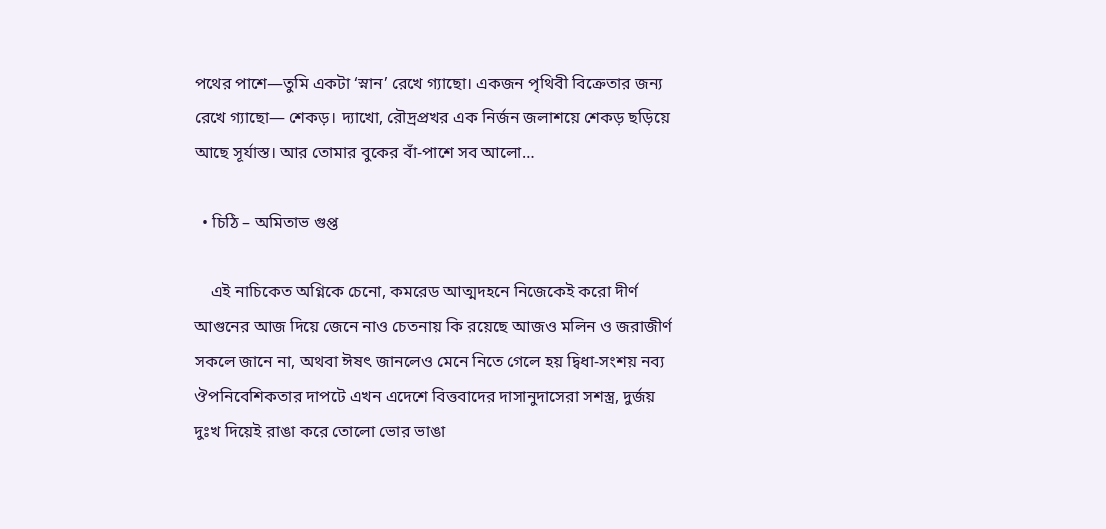পথের পাশে—তুমি একটা ‘স্নান’ রেখে গ্যাছো। একজন পৃথিবী বিক্রেতার জন্য রেখে গ্যাছো— শেকড়। দ্যাখো, রৌদ্রপ্রখর এক নির্জন জলাশয়ে শেকড় ছড়িয়ে আছে সূর্যাস্ত। আর তোমার বুকের বাঁ-পাশে সব আলো…

  • চিঠি – অমিতাভ গুপ্ত

    এই নাচিকেত অগ্নিকে চেনো, কমরেড আত্মদহনে নিজেকেই করো দীর্ণ আগুনের আজ দিয়ে জেনে নাও চেতনায় কি রয়েছে আজও মলিন ও জরাজীর্ণ সকলে জানে না, অথবা ঈষৎ জানলেও মেনে নিতে গেলে হয় দ্বিধা-সংশয় নব্য ঔপনিবেশিকতার দাপটে এখন এদেশে বিত্তবাদের দাসানুদাসেরা সশস্ত্র, দুর্জয় দুঃখ দিয়েই রাঙা করে তোলো ভোর ভাঙা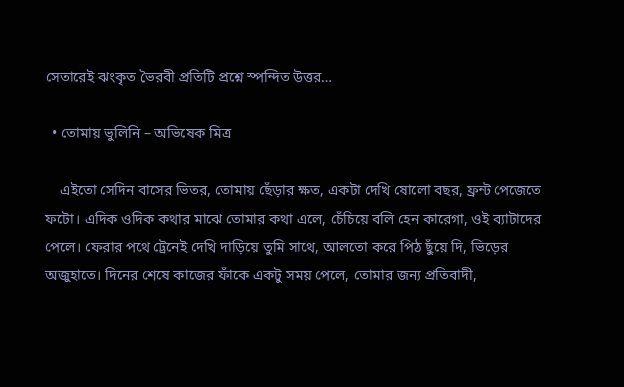সেতারেই ঝংকৃত ভৈরবী প্রতিটি প্রশ্নে স্পন্দিত উত্তর…

  • তোমায় ভুলিনি – অভিষেক মিত্র

    এইতো সেদিন বাসের ভিতর, তোমায় ছেঁড়ার ক্ষত, একটা দেখি ষোলো বছর, ফ্রন্ট পেজেতে ফটো। এদিক ওদিক কথার মাঝে তোমার কথা এলে, চেঁচিয়ে বলি হেন কারেগা, ওই ব্যাটাদের পেলে। ফেরার পথে ট্রেনেই দেখি দাড়িয়ে তুমি সাথে, আলতো করে পিঠ ছুঁয়ে দি, ভিড়ের অজুহাতে। দিনের শেষে কাজের ফাঁকে একটু সময় পেলে, তোমার জন্য প্রতিবাদী,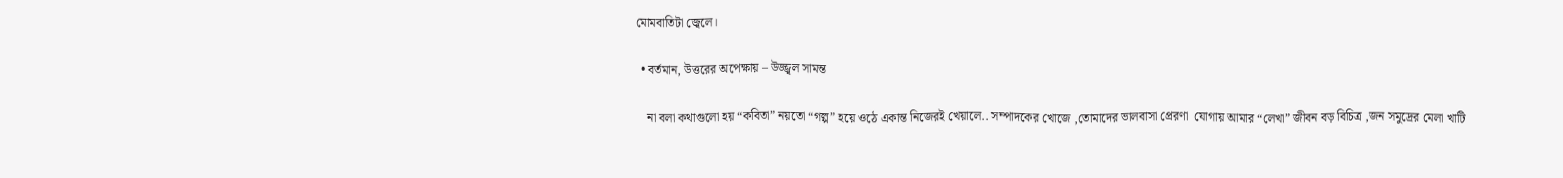মোমবাতিটা জ্বেলে।

  • বর্তমান, উত্তরের অপেক্ষায় – উজ্জ্বল সামন্ত

    না বলা কথাগুলো হয় “কবিতা” নয়তো “গল্প” হয়ে ওঠে একান্ত নিজেরই খেয়ালে.. সম্পাদকের খোজে ,তোমাদের ভালবাসা প্রেরণা  যোগায় আমার “লেখা” জীবন বড় বিচিত্র ,জন সমুদ্রের মেলা খাটি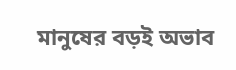মানুষের বড়ই অভাব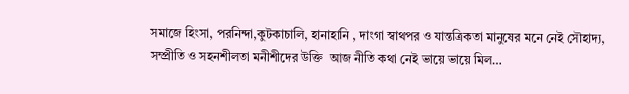সমাজে হিংসা, পরনিন্দা,কুটকাচালি, হানাহানি , দাংগা স্বাথপর ও যান্তত্রিকতা মানুষের মনে নেই সৌহাদ্য, সম্প্রীতি ও সহনশীলতা মনীশীদের উক্তি  আজ নীতি কথা নেই ভায়ে ভায়ে মিল…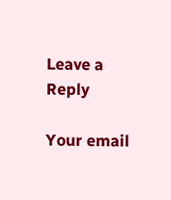Leave a Reply

Your email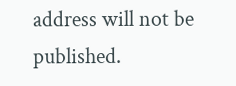address will not be published.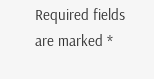Required fields are marked *